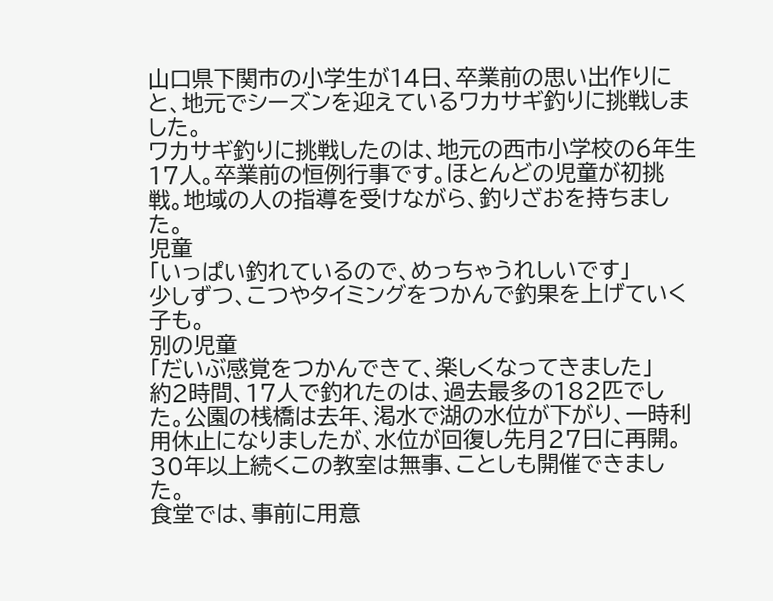山口県下関市の小学生が14日、卒業前の思い出作りにと、地元でシーズンを迎えているワカサギ釣りに挑戦しました。
ワカサギ釣りに挑戦したのは、地元の西市小学校の6年生17人。卒業前の恒例行事です。ほとんどの児童が初挑戦。地域の人の指導を受けながら、釣りざおを持ちました。
児童
「いっぱい釣れているので、めっちゃうれしいです」
少しずつ、こつやタイミングをつかんで釣果を上げていく子も。
別の児童
「だいぶ感覚をつかんできて、楽しくなってきました」
約2時間、17人で釣れたのは、過去最多の182匹でした。公園の桟橋は去年、渇水で湖の水位が下がり、一時利用休止になりましたが、水位が回復し先月27日に再開。30年以上続くこの教室は無事、ことしも開催できました。
食堂では、事前に用意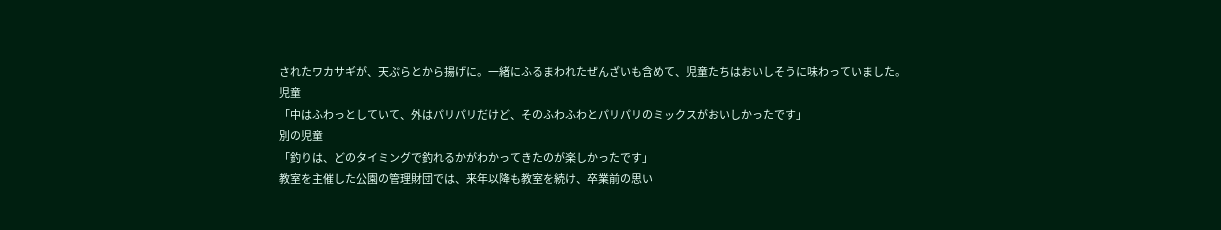されたワカサギが、天ぷらとから揚げに。一緒にふるまわれたぜんざいも含めて、児童たちはおいしそうに味わっていました。
児童
「中はふわっとしていて、外はパリパリだけど、そのふわふわとパリパリのミックスがおいしかったです」
別の児童
「釣りは、どのタイミングで釣れるかがわかってきたのが楽しかったです」
教室を主催した公園の管理財団では、来年以降も教室を続け、卒業前の思い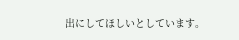出にしてほしいとしています。